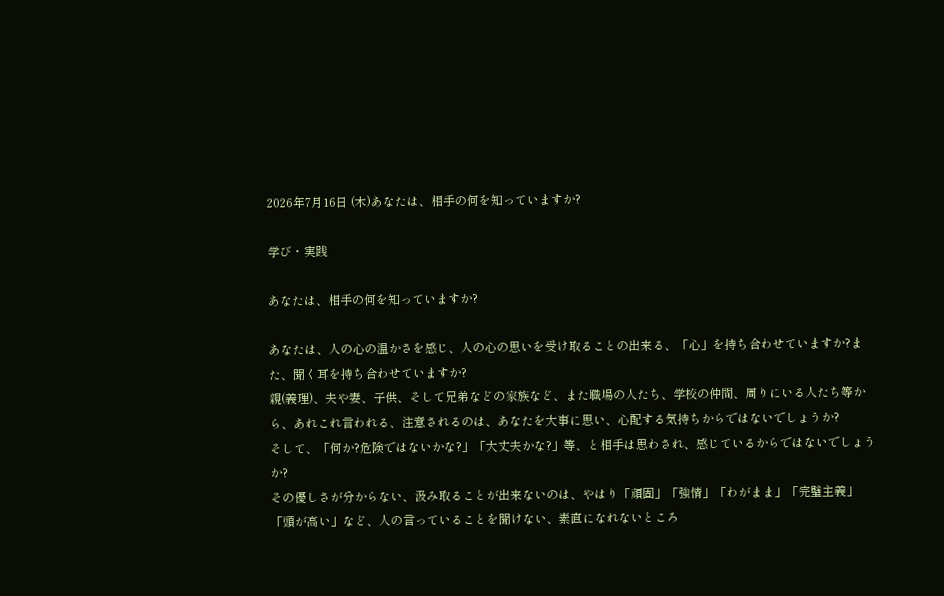2026年7月16日 (木)あなたは、相手の何を知っていますか?

学び・実践

あなたは、相手の何を知っていますか?

あなたは、人の心の温かさを感じ、人の心の思いを受け取ることの出来る、「心」を持ち合わせていますか?また、聞く耳を持ち合わせていますか?
親(義理)、夫や妻、子供、そして兄弟などの家族など、また職場の人たち、学校の仲間、周りにいる人たち等から、あれこれ言われる、注意されるのは、あなたを大事に思い、心配する気持ちからではないでしょうか?
そして、「何か?危険ではないかな?」「大丈夫かな?」等、と相手は思わされ、感じているからではないでしょうか?
その優しさが分からない、汲み取ることが出来ないのは、やはり「頑固」「強情」「わがまま」「完璧主義」「頭が高い」など、人の言っていることを聞けない、素直になれないところ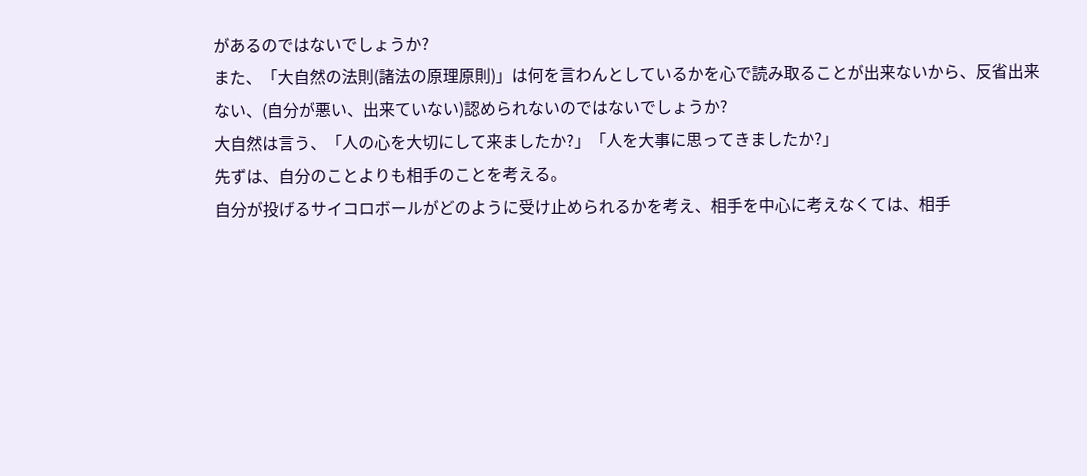があるのではないでしょうか?
また、「大自然の法則(諸法の原理原則)」は何を言わんとしているかを心で読み取ることが出来ないから、反省出来ない、(自分が悪い、出来ていない)認められないのではないでしょうか?
大自然は言う、「人の心を大切にして来ましたか?」「人を大事に思ってきましたか?」
先ずは、自分のことよりも相手のことを考える。
自分が投げるサイコロボールがどのように受け止められるかを考え、相手を中心に考えなくては、相手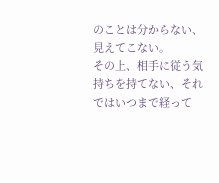のことは分からない、見えてこない。
その上、相手に従う気持ちを持てない、それではいつまで経って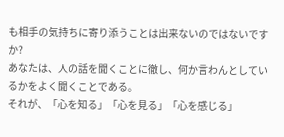も相手の気持ちに寄り添うことは出来ないのではないですか?
あなたは、人の話を聞くことに徹し、何か言わんとしているかをよく聞くことである。
それが、「心を知る」「心を見る」「心を感じる」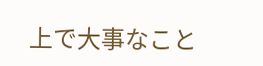上で大事なこと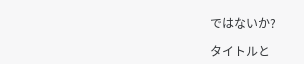ではないか?

タイトルと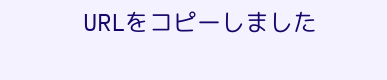URLをコピーしました